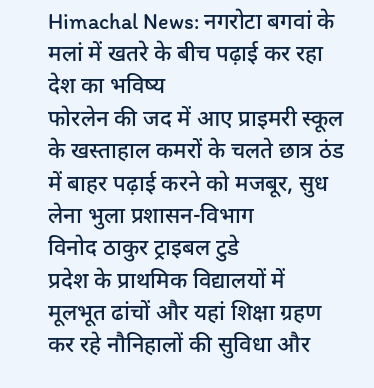Himachal News: नगरोटा बगवां के मलां में खतरे के बीच पढ़ाई कर रहा देश का भविष्य
फोरलेन की जद में आए प्राइमरी स्कूल के खस्ताहाल कमरों के चलते छात्र ठंड में बाहर पढ़ाई करने को मजबूर, सुध लेना भुला प्रशासन-विभाग
विनोद ठाकुर ट्राइबल टुडे
प्रदेश के प्राथमिक विद्यालयों में मूलभूत ढांचों और यहां शिक्षा ग्रहण कर रहे नौनिहालों की सुविधा और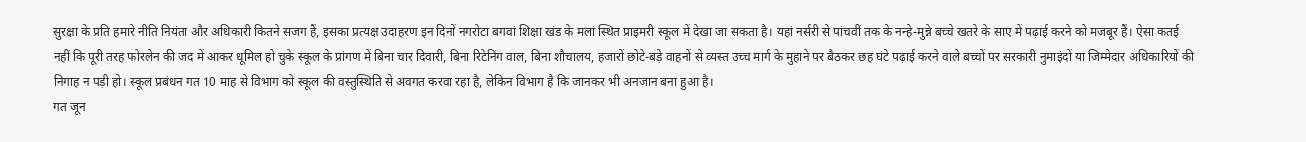सुरक्षा के प्रति हमारे नीति नियंता और अधिकारी कितने सजग हैं, इसका प्रत्यक्ष उदाहरण इन दिनों नगरोटा बगवां शिक्षा खंड के मलां स्थित प्राइमरी स्कूल में देखा जा सकता है। यहां नर्सरी से पांचवीं तक के नन्हे-मुन्ने बच्चे खतरे के साए में पढ़ाई करने को मजबूर हैं। ऐसा कतई नहीं कि पूरी तरह फोरलेन की जद में आकर धूमिल हो चुके स्कूल के प्रांगण में बिना चार दिवारी, बिना रिटेनिंग वाल, बिना शौचालय, हजारों छोटे-बड़े वाहनों से व्यस्त उच्च मार्ग के मुहाने पर बैठकर छह घंटे पढ़ाई करने वाले बच्चों पर सरकारी नुमाइंदों या जिम्मेदार अधिकारियों की निगाह न पड़ी हो। स्कूल प्रबंधन गत 10 माह से विभाग को स्कूल की वस्तुस्थिति से अवगत करवा रहा है, लेकिन विभाग है कि जानकर भी अनजान बना हुआ है।
गत जून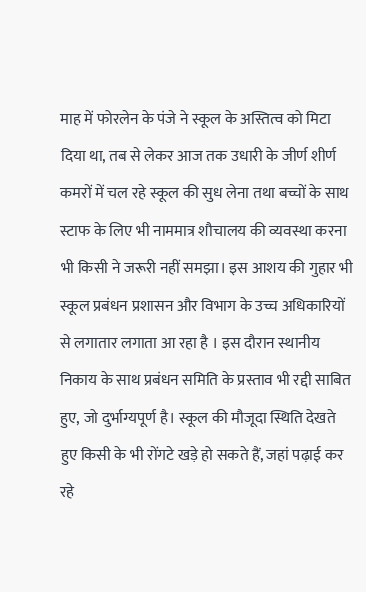माह में फोरलेन के पंजे ने स्कूल के अस्तित्व को मिटा दिया था, तब से लेकर आज तक उधारी के जीर्ण शीर्ण कमरों में चल रहे स्कूल की सुध लेना तथा बच्चों के साथ स्टाफ के लिए भी नाममात्र शौचालय की व्यवस्था करना भी किसी ने जरूरी नहीं समझा। इस आशय की गुहार भी स्कूल प्रबंधन प्रशासन और विभाग के उच्च अधिकारियों से लगातार लगाता आ रहा है । इस दौरान स्थानीय निकाय के साथ प्रबंधन समिति के प्रस्ताव भी रद्दी साबित हुए, जो दुर्भाग्यपूर्ण है। स्कूल की मौजूदा स्थिति देखते हुए किसी के भी रोंगटे खड़े हो सकते हैं, जहां पढ़ाई कर रहे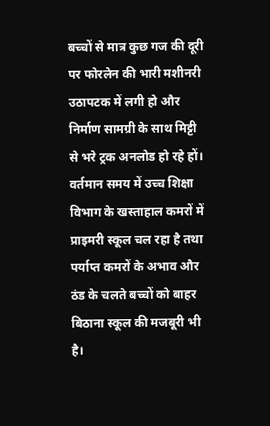बच्चों से मात्र कुछ गज की दूरी पर फोरलेन की भारी मशीनरी उठापटक में लगी हो और निर्माण सामग्री के साथ मिट्टी से भरे ट्रक अनलोड हो रहे हों। वर्तमान समय में उच्च शिक्षा विभाग के खस्ताहाल कमरों में प्राइमरी स्कूल चल रहा है तथा पर्याप्त कमरों के अभाव और ठंड के चलते बच्चों को बाहर बिठाना स्कूल की मजबूरी भी है।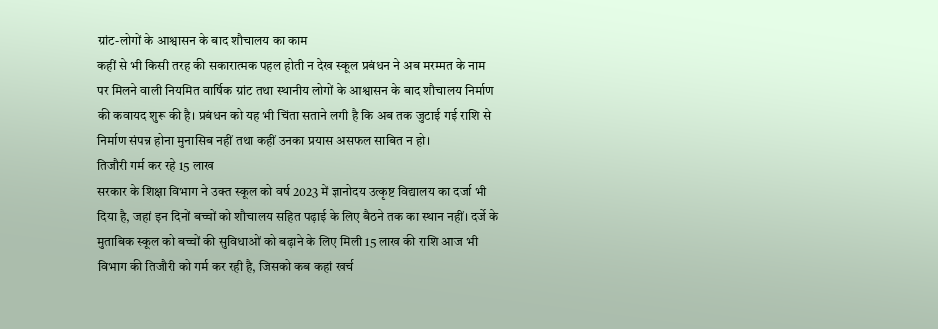ग्रांट-लोगों के आश्वासन के बाद शौचालय का काम
कहीं से भी किसी तरह की सकारात्मक पहल होती न देख स्कूल प्रबंधन ने अब मरम्मत के नाम पर मिलने वाली नियमित वार्षिक ग्रांट तथा स्थानीय लोगों के आश्वासन के बाद शौचालय निर्माण की कवायद शुरू की है। प्रबंधन को यह भी चिंता सताने लगी है कि अब तक जुटाई गई राशि से निर्माण संपन्न होना मुनासिब नहीं तथा कहीं उनका प्रयास असफल साबित न हो।
तिजौरी गर्म कर रहे 15 लाख
सरकार के शिक्षा विभाग ने उक्त स्कूल को वर्ष 2023 में ज्ञानोदय उत्कृष्ट विद्यालय का दर्जा भी दिया है, जहां इन दिनों बच्चों को शौचालय सहित पढ़ाई के लिए बैठने तक का स्थान नहीं। दर्जे के मुताबिक स्कूल को बच्चों की सुविधाओं को बढ़ाने के लिए मिली 15 लाख की राशि आज भी विभाग की तिजौरी को गर्म कर रही है, जिसको कब कहां खर्च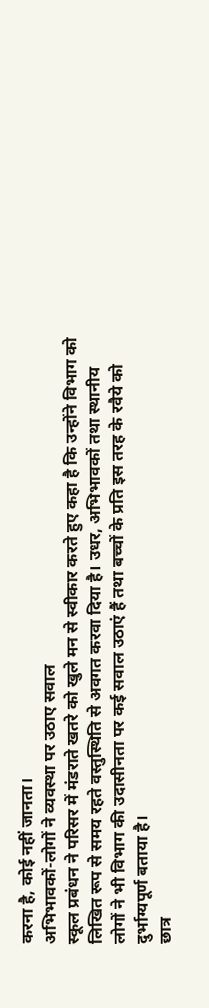करना है, कोई नहीं जानता।
अभिभावकों-लोगों ने व्यवस्था पर उठाए सवाल
स्कूल प्रबंधन ने परिसर में मंडराते खतरे को खुले मन से स्वीकार करते हुए कहा है कि उन्होंने विभाग को लिखित रूप से समय रहते वस्तुस्थिति से अवगत करवा दिया है। उधर, अभिभावकों तथा स्थानीय लोगों ने भी विभाग की उदासीनता पर कई सवाल उठाएं हैं तथा बच्चों के प्रति इस तरह के रवैये को दुर्भाग्यपूर्ण बताया है।
छात्र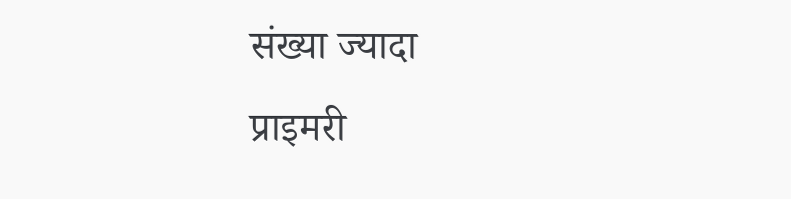संख्या ज्यादा
प्राइमरी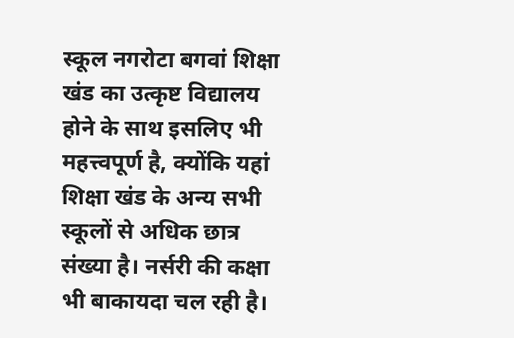स्कूल नगरोटा बगवां शिक्षा खंड का उत्कृष्ट विद्यालय होने के साथ इसलिए भी महत्त्वपूर्ण है, क्योंकि यहां शिक्षा खंड के अन्य सभी स्कूलों से अधिक छात्र संख्या है। नर्सरी की कक्षा भी बाकायदा चल रही है।